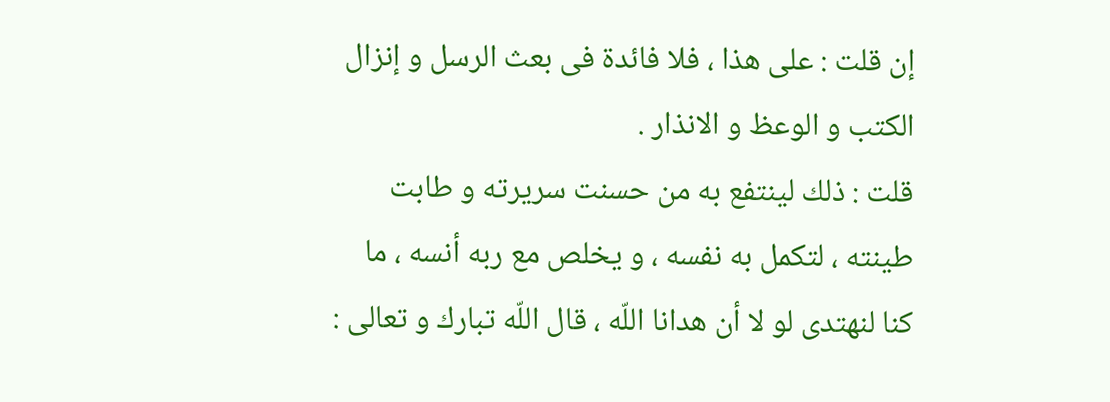إن قلت : على هذا ، فلا فائدة فى بعث الرسل و إنزال الكتب و الوعظ و الانذار .
قلت : ذلك لينتفع به من حسنت سريرته و طابت طينته ، لتكمل به نفسه ، و يخلص مع ربه أنسه ، ما كنا لنهتدى لو لا أن هدانا اللّه ، قال اللّه تبارك و تعالى :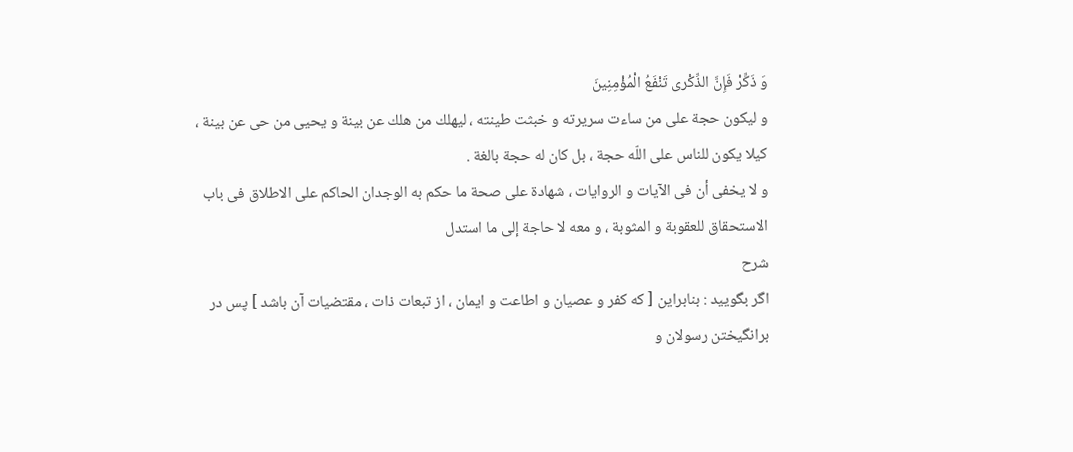وَ ذَكِّرْ فَإِنَّ الذِّكْرى تَنْفَعُ الْمُؤْمِنِينَ
و ليكون حجة على من ساءت سريرته و خبثت طينته ، ليهلك من هلك عن بينة و يحيى من حى عن بينة ، كيلا يكون للناس على اللّه حجة ، بل كان له حجة بالغة .
و لا يخفى أن فى الآيات و الروايات ، شهادة على صحة ما حكم به الوجدان الحاكم على الاطلاق فى باب الاستحقاق للعقوبة و المثوبة ، و معه لا حاجة إلى ما استدل
شرح
اگر بگوييد : بنابراين [ كه كفر و عصيان و اطاعت و ايمان ، از تبعات ذات ، مقتضيات آن باشد ] پس در برانگيختن رسولان و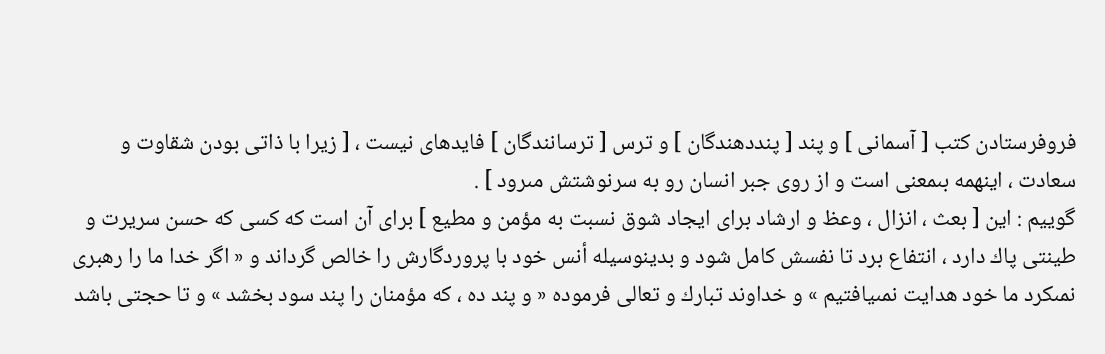فروفرستادن كتب [ آسمانى ] و پند [ پنددهندگان ] و ترس [ ترسانندگان ] فايدهاى نيست ، [ زيرا با ذاتى بودن شقاوت و سعادت ، اينهمه بىمعنى است و از روى جبر انسان رو به سرنوشتش مىرود ] .
گوييم : اين [ بعث ، انزال ، وعظ و ارشاد براى ايجاد شوق نسبت به مؤمن و مطيع ] براى آن است كه كسى كه حسن سريرت و طينتى پاك دارد ، انتفاع برد تا نفسش كامل شود و بدينوسيله أنس خود با پروردگارش را خالص گرداند و « اگر خدا ما را رهبرى نمىكرد ما خود هدايت نمىيافتيم » و خداوند تبارك و تعالى فرموده « و پند ده ، كه مؤمنان را پند سود بخشد » و تا حجتى باشد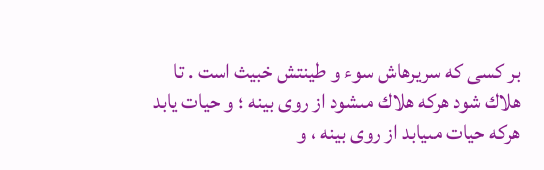بر كسى كه سريرهاش سوء و طينتش خبيث است . تا هلاك شود هركه هلاك مىشود از روى بينه ؛ و حيات يابد هركه حيات مىيابد از روى بينه ، و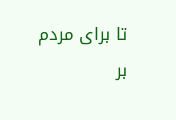تا براى مردم بر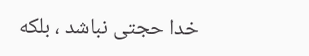خدا حجتى نباشد ، بلكه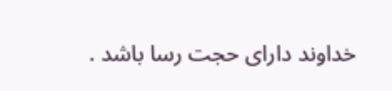خداوند داراى حجت رسا باشد .